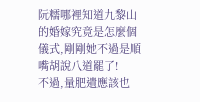阮糯哪裡知道九黎山的婚嫁究竟是怎麼個儀式,剛剛她不過是順嘴胡說八道罷了!
不過,量肥遺應該也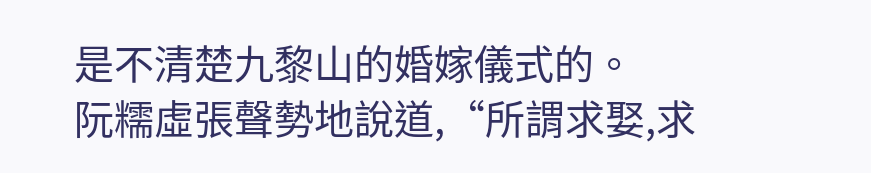是不清楚九黎山的婚嫁儀式的。
阮糯虛張聲勢地說道,“所謂求娶,求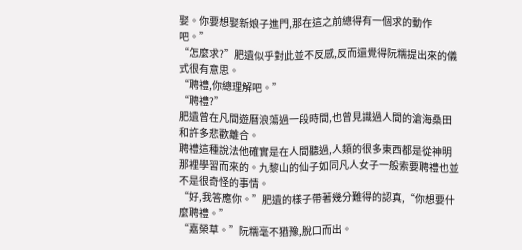娶。你要想娶新娘子進門,那在這之前總得有一個求的動作吧。”
“怎麼求?”肥遺似乎對此並不反感,反而還覺得阮糯提出來的儀式很有意思。
“聘禮,你總理解吧。”
“聘禮?”
肥遺曾在凡間遊曆浪蕩過一段時間,也曾見識過人間的滄海桑田和許多悲歡離合。
聘禮這種說法他確實是在人間聽過,人類的很多東西都是從神明那裡學習而來的。九黎山的仙子如同凡人女子一般索要聘禮也並不是很奇怪的事情。
“好,我答應你。”肥遺的樣子帶著幾分難得的認真,“你想要什麼聘禮。”
“嘉榮草。”阮糯毫不猶豫,脫口而出。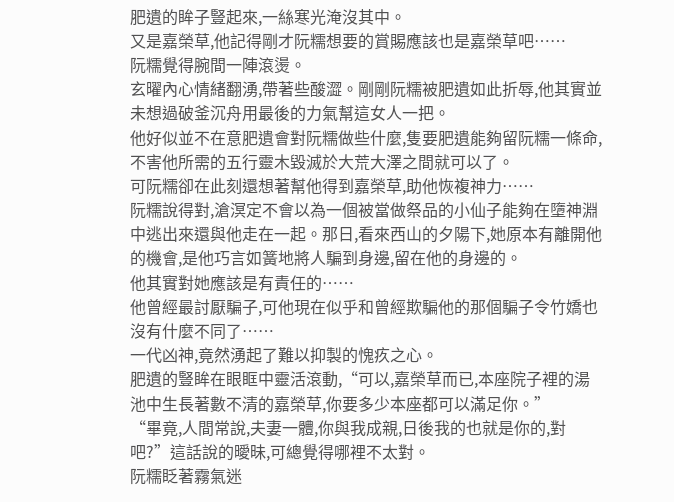肥遺的眸子豎起來,一絲寒光淹沒其中。
又是嘉榮草,他記得剛才阮糯想要的賞賜應該也是嘉榮草吧……
阮糯覺得腕間一陣滾燙。
玄曜內心情緒翻湧,帶著些酸澀。剛剛阮糯被肥遺如此折辱,他其實並未想過破釜沉舟用最後的力氣幫這女人一把。
他好似並不在意肥遺會對阮糯做些什麼,隻要肥遺能夠留阮糯一條命,不害他所需的五行靈木毀滅於大荒大澤之間就可以了。
可阮糯卻在此刻還想著幫他得到嘉榮草,助他恢複神力……
阮糯說得對,滄溟定不會以為一個被當做祭品的小仙子能夠在墮神淵中逃出來還與他走在一起。那日,看來西山的夕陽下,她原本有離開他的機會,是他巧言如簧地將人騙到身邊,留在他的身邊的。
他其實對她應該是有責任的……
他曾經最討厭騙子,可他現在似乎和曾經欺騙他的那個騙子令竹嬌也沒有什麼不同了……
一代凶神,竟然湧起了難以抑製的愧疚之心。
肥遺的豎眸在眼眶中靈活滾動,“可以,嘉榮草而已,本座院子裡的湯池中生長著數不清的嘉榮草,你要多少本座都可以滿足你。”
“畢竟,人間常說,夫妻一體,你與我成親,日後我的也就是你的,對吧?”這話說的曖昧,可總覺得哪裡不太對。
阮糯眨著霧氣迷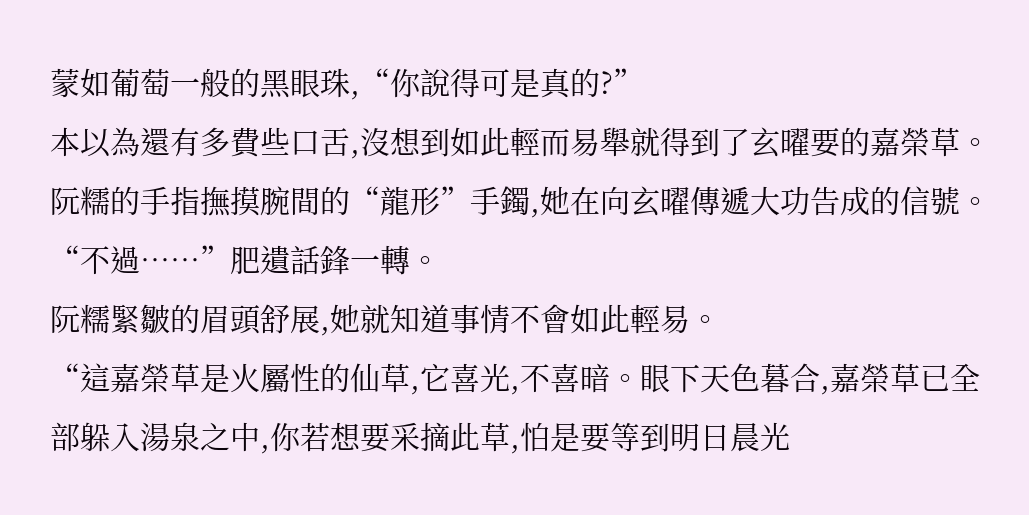蒙如葡萄一般的黑眼珠,“你說得可是真的?”
本以為還有多費些口舌,沒想到如此輕而易舉就得到了玄曜要的嘉榮草。
阮糯的手指撫摸腕間的“龍形”手鐲,她在向玄曜傳遞大功告成的信號。
“不過……”肥遺話鋒一轉。
阮糯緊皺的眉頭舒展,她就知道事情不會如此輕易。
“這嘉榮草是火屬性的仙草,它喜光,不喜暗。眼下天色暮合,嘉榮草已全部躲入湯泉之中,你若想要采摘此草,怕是要等到明日晨光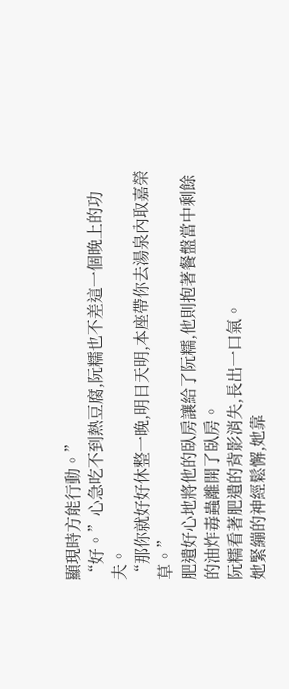顯現時方能行動。”
“好。”心急吃不到熱豆腐,阮糯也不差這一個晚上的功夫。
“那你就好好休整一晚,明日天明,本座帶你去湯泉內取嘉榮草。”
肥遺好心地將他的臥房讓給了阮糯,他則抱著餐盤當中剩餘的油炸毒蟲離開了臥房。
阮糯看著肥遺的背影消失,長出一口氣。
她緊繃的神經鬆懈,她靠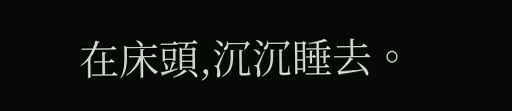在床頭,沉沉睡去。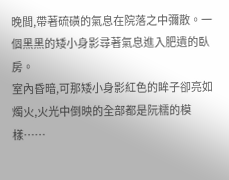晚間,帶著硫磺的氣息在院落之中彌散。一個黑黑的矮小身影尋著氣息進入肥遺的臥房。
室內昏暗,可那矮小身影紅色的眸子卻亮如燭火,火光中倒映的全部都是阮糯的模樣……